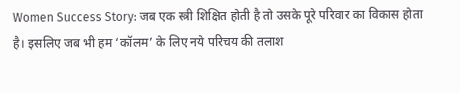Women Success Story: जब एक स्त्री शिक्षित होती है तो उसके पूरे परिवार का विकास होता है। इसलिए जब भी हम ‘कॉलम’ के लिए नये परिचय की तलाश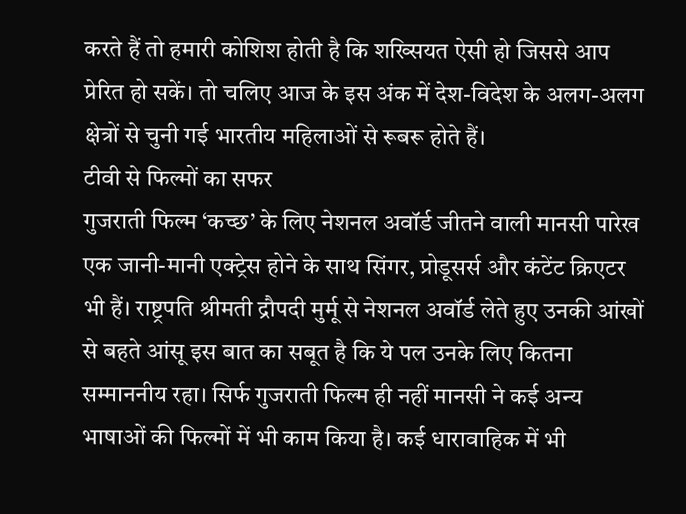करते हैं तो हमारी कोशिश होती है कि शख्सियत ऐसी हो जिससे आप प्रेरित हो सकें। तो चलिए आज के इस अंक में देश-विदेश के अलग-अलग क्षेत्रों से चुनी गई भारतीय महिलाओं से रूबरू होते हैं।
टीवी से फिल्मों का सफर
गुजराती फिल्म ‘कच्छ’ के लिए नेशनल अवॉर्ड जीतने वाली मानसी पारेख एक जानी-मानी एक्ट्रेस होने के साथ सिंगर, प्रोडूसर्स और कंटेंट क्रिएटर भी हैं। राष्ट्रपति श्रीमती द्रौपदी मुर्मू से नेशनल अवॉर्ड लेते हुए उनकी आंखों से बहते आंसू इस बात का सबूत है कि ये पल उनके लिए कितना सम्माननीय रहा। सिर्फ गुजराती फिल्म ही नहीं मानसी ने कई अन्य भाषाओं की फिल्मों में भी काम किया है। कई धारावाहिक में भी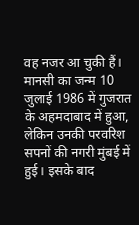वह नजर आ चुकी हैं। मानसी का जन्म 10 जुलाई 1986 में गुजरात के अहमदाबाद में हुआ, लेकिन उनकी परवरिश सपनों की नगरी मुंबई में हुई। इसके बाद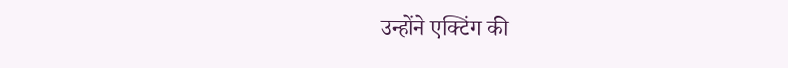उन्होंने एक्टिंग की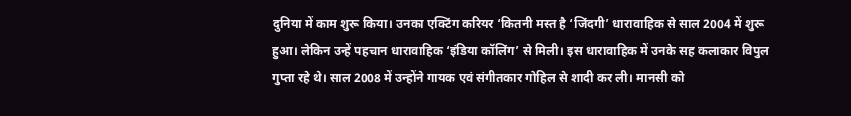दुनिया में काम शुरू किया। उनका एक्टिंग करियर ‘कितनी मस्त है ‘जिंदगी’ धारावाहिक से साल 2004 में शुरू हुआ। लेकिन उन्हें पहचान धारावाहिक ‘इंडिया कॉलिंग’ से मिली। इस धारावाहिक में उनके सह कलाकार विपुल गुप्ता रहे थे। साल 2008 में उन्होंने गायक एवं संगीतकार गोहिल से शादी कर ली। मानसी को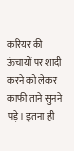करियर की ऊंचायों पर शादी करने को लेकर काफी ताने सुनने पड़े। इतना ही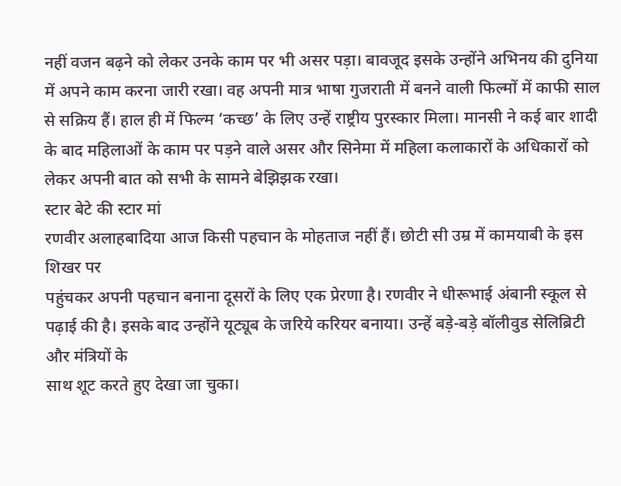नहीं वजन बढ़ने को लेकर उनके काम पर भी असर पड़ा। बावजूद इसके उन्होंने अभिनय की दुनिया में अपने काम करना जारी रखा। वह अपनी मात्र भाषा गुजराती में बनने वाली फिल्मों में काफी साल से सक्रिय हैं। हाल ही में फिल्म ‘कच्छ’ के लिए उन्हें राष्ट्रीय पुरस्कार मिला। मानसी ने कई बार शादी के बाद महिलाओं के काम पर पड़ने वाले असर और सिनेमा में महिला कलाकारों के अधिकारों को लेकर अपनी बात को सभी के सामने बेझिझक रखा।
स्टार बेटे की स्टार मां
रणवीर अलाहबादिया आज किसी पहचान के मोहताज नहीं हैं। छोटी सी उम्र में कामयाबी के इस शिखर पर
पहुंचकर अपनी पहचान बनाना दूसरों के लिए एक प्रेरणा है। रणवीर ने धीरूभाई अंबानी स्कूल से पढ़ाई की है। इसके बाद उन्होंने यूट्यूब के जरिये करियर बनाया। उन्हें बड़े-बड़े बॉलीवुड सेलिब्रिटी और मंत्रियों के
साथ शूट करते हुए देखा जा चुका।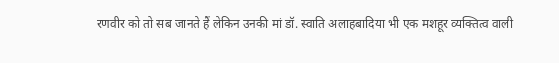रणवीर को तो सब जानते हैं लेकिन उनकी मां डॉ. स्वाति अलाहबादिया भी एक मशहूर व्यक्तित्व वाली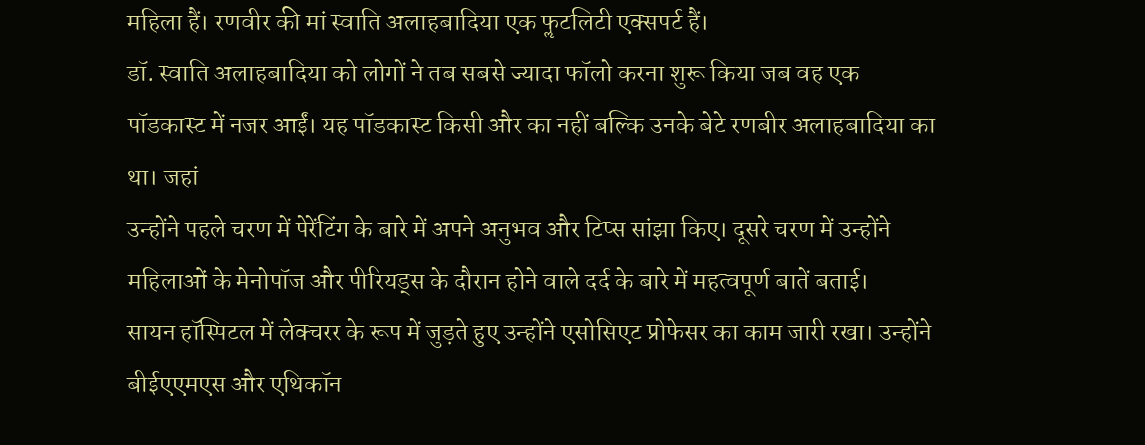महिला हैं। रणवीर की मां स्वाति अलाहबादिया एक फॢटलिटी एक्सपर्ट हैं।
डॉ. स्वाति अलाहबादिया को लोगों ने तब सबसे ज्यादा फॉलो करना शुरू किया जब वह एक पॉडकास्ट में नजर आईं। यह पॉडकास्ट किसी और का नहीं बल्कि उनके बेटे रणबीर अलाहबादिया का था। जहां
उन्होंने पहले चरण में पेरेंटिंग के बारे में अपने अनुभव और टिप्स सांझा किए। दूसरे चरण में उन्होंने महिलाओं के मेनोपॉज और पीरियड्स के दौरान होने वाले दर्द के बारे में महत्वपूर्ण बातें बताई।
सायन हॉस्पिटल में लेक्चरर के रूप में जुड़ते हुए उन्होंने एसोसिएट प्रोफेसर का काम जारी रखा। उन्होंने बीईएएमएस और एथिकॉन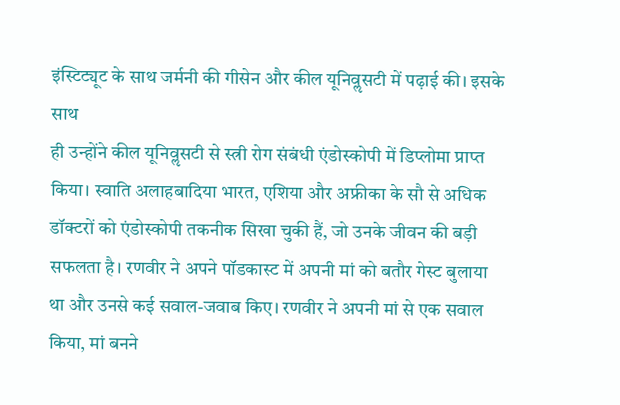इंस्टिट्यूट के साथ जर्मनी की गीसेन और कील यूनिवॢसटी में पढ़ाई की। इसके साथ
ही उन्होंने कील यूनिवॢसटी से स्त्री रोग संबंधी एंडोस्कोपी में डिप्लोमा प्राप्त किया। स्वाति अलाहबादिया भारत, एशिया और अफ्रीका के सौ से अधिक डॉक्टरों को एंडोस्कोपी तकनीक सिखा चुकी हैं, जो उनके जीवन की बड़ी सफलता है। रणवीर ने अपने पॉडकास्ट में अपनी मां को बतौर गेस्ट बुलाया था और उनसे कई सवाल-जवाब किए। रणवीर ने अपनी मां से एक सवाल किया, मां बनने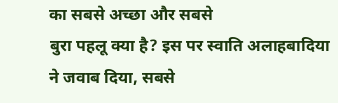का सबसे अच्छा और सबसे
बुरा पहलू क्या है? इस पर स्वाति अलाहबादिया ने जवाब दिया, सबसे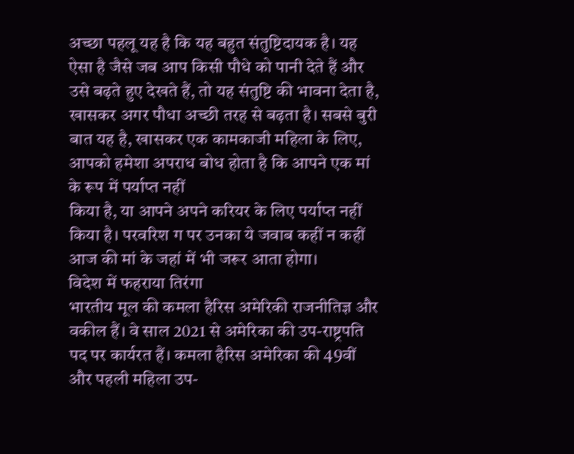अच्छा पहलू यह है कि यह बहुत संतुष्टिदायक है। यह ऐसा है जैसे जब आप किसी पौधे को पानी देते हैं और उसे बढ़ते हुए देखते हैं, तो यह संतुष्टि की भावना देता है, खासकर अगर पौधा अच्छी तरह से बढ़ता है। सबसे बुरी बात यह है, खासकर एक कामकाजी महिला के लिए, आपको हमेशा अपराध बोध होता है कि आपने एक मां के रूप में पर्याप्त नहीं
किया है, या आपने अपने करियर के लिए पर्याप्त नहीं किया है। परवरिश ग पर उनका ये जवाब कहीं न कहीं आज की मां के जहां में भी जरूर आता होगा।
विदेश में फहराया तिरंगा
भारतीय मूल की कमला हैरिस अमेरिकी राजनीतिज्ञ और वकील हैं। वे साल 2021 से अमेरिका की उप-राष्ट्रपति पद पर कार्यरत हैं। कमला हैरिस अमेरिका की 49वीं और पहली महिला उप-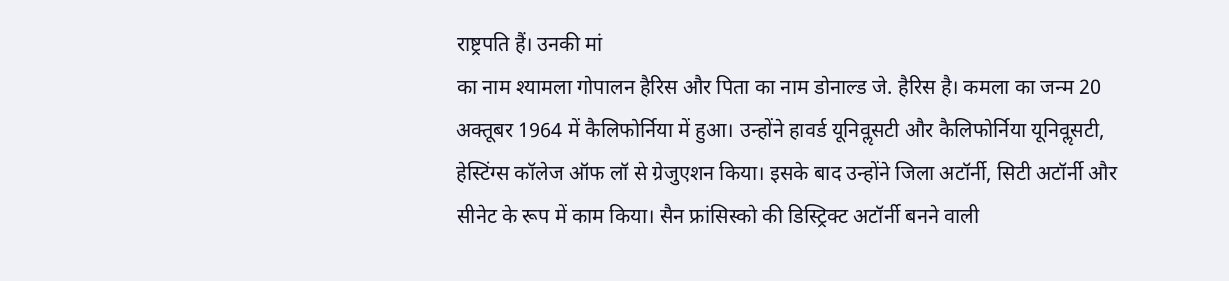राष्ट्रपति हैं। उनकी मां
का नाम श्यामला गोपालन हैरिस और पिता का नाम डोनाल्ड जे. हैरिस है। कमला का जन्म 20 अक्तूबर 1964 में कैलिफोर्निया में हुआ। उन्होंने हावर्ड यूनिवॢसटी और कैलिफोर्निया यूनिवॢसटी, हेस्टिंग्स कॉलेज ऑफ लॉ से ग्रेजुएशन किया। इसके बाद उन्होंने जिला अटॉर्नी, सिटी अटॉर्नी और सीनेट के रूप में काम किया। सैन फ्रांसिस्को की डिस्ट्रिक्ट अटॉर्नी बनने वाली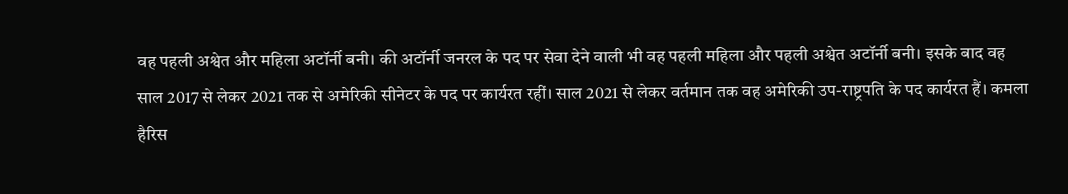वह पहली अश्वेत और महिला अटॉर्नी बनी। की अटॉर्नी जनरल के पद पर सेवा देने वाली भी वह पहली महिला और पहली अश्वेत अटॉर्नी बनी। इसके बाद वह
साल 2017 से लेकर 2021 तक से अमेरिकी सीनेटर के पद पर कार्यरत रहीं। साल 2021 से लेकर वर्तमान तक वह अमेरिकी उप-राष्ट्रपति के पद कार्यरत हैं। कमला हैरिस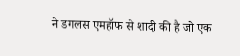ने डगलस एमहॉफ से शादी की है जो एक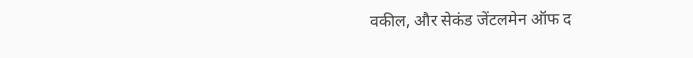वकील, और सेकंड जेंटलमेन ऑफ द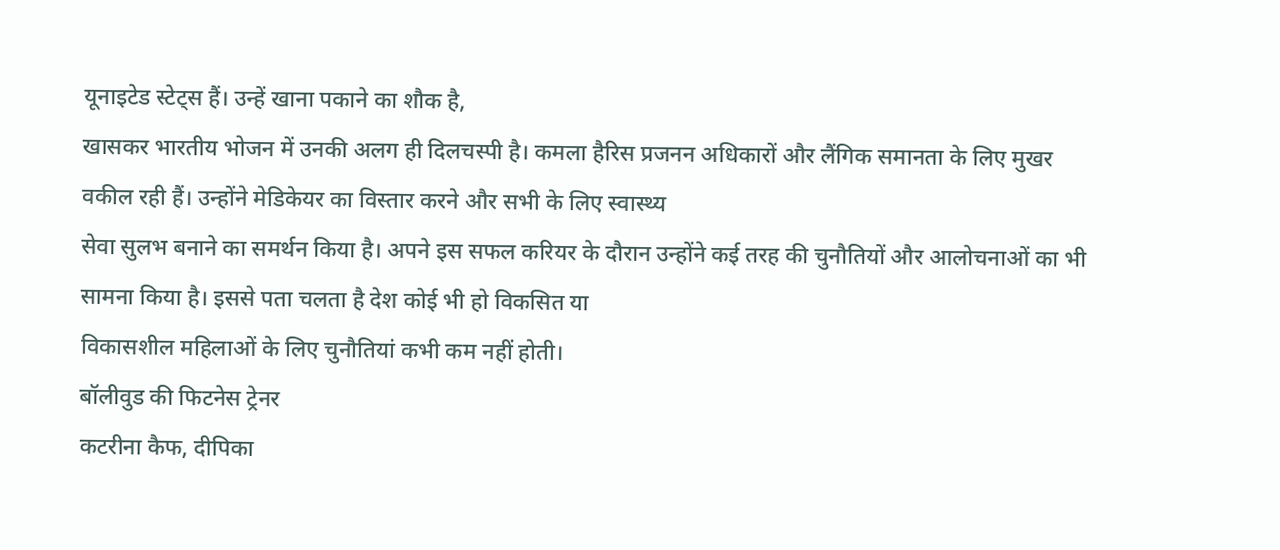यूनाइटेड स्टेट्स हैं। उन्हें खाना पकाने का शौक है,
खासकर भारतीय भोजन में उनकी अलग ही दिलचस्पी है। कमला हैरिस प्रजनन अधिकारों और लैंगिक समानता के लिए मुखर वकील रही हैं। उन्होंने मेडिकेयर का विस्तार करने और सभी के लिए स्वास्थ्य
सेवा सुलभ बनाने का समर्थन किया है। अपने इस सफल करियर के दौरान उन्होंने कई तरह की चुनौतियों और आलोचनाओं का भी सामना किया है। इससे पता चलता है देश कोई भी हो विकसित या
विकासशील महिलाओं के लिए चुनौतियां कभी कम नहीं होती।
बॉलीवुड की फिटनेस ट्रेनर
कटरीना कैफ, दीपिका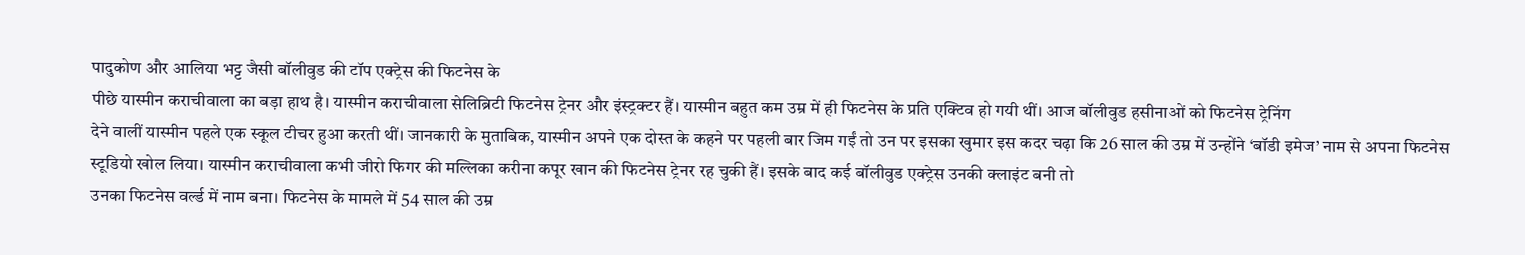पादुकोण और आलिया भट्ट जैसी बॉलीवुड की टॉप एक्ट्रेस की फिटनेस के
पीछे यास्मीन कराचीवाला का बड़ा हाथ है। यास्मीन कराचीवाला सेलिब्रिटी फिटनेस ट्रेनर और इंस्ट्रक्टर हैं। यास्मीन बहुत कम उम्र में ही फिटनेस के प्रति एक्टिव हो गयी थीं। आज बॉलीवुड हसीनाओं को फिटनेस ट्रेनिंग
देने वालीं यास्मीन पहले एक स्कूल टीचर हुआ करती थीं। जानकारी के मुताबिक, यास्मीन अपने एक दोस्त के कहने पर पहली बार जिम गईं तो उन पर इसका खुमार इस कदर चढ़ा कि 26 साल की उम्र में उन्होंने ‘बॉडी इमेज’ नाम से अपना फिटनेस स्टूडियो खोल लिया। यास्मीन कराचीवाला कभी जीरो फिगर की मल्लिका करीना कपूर खान की फिटनेस ट्रेनर रह चुकी हैं। इसके बाद कई बॉलीवुड एक्ट्रेस उनकी क्लाइंट बनी तो
उनका फिटनेस वर्ल्ड में नाम बना। फिटनेस के मामले में 54 साल की उम्र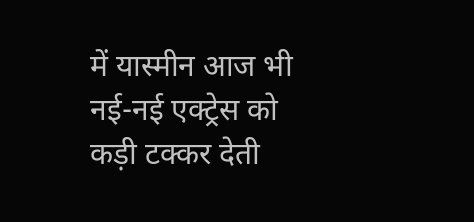में यास्मीन आज भी नई-नई एक्ट्रेस को कड़ी टक्कर देती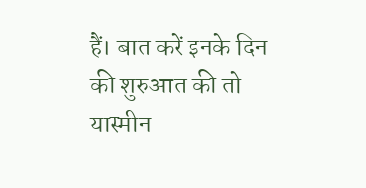हैं। बात करें इनके दिन की शुरुआत की तो यास्मीन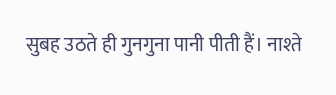सुबह उठते ही गुनगुना पानी पीती हैं। नाश्ते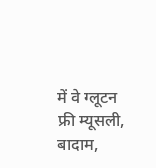में वे ग्लूटन फ्री म्यूसली, बादाम,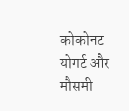कोकोनट योगर्ट और मौसमी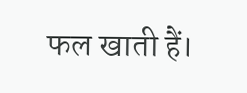फल खाती हैं।